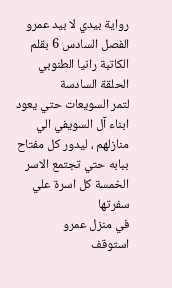رواية بيدي لا بيد عمرو الفصل السادس 6 بقلم الكاتبة رانيا الطنوبي
الحلقة السادسة
لتمر السويعات حتي يعود ابناء آل السويفي الي منازلهم ، ليدور كل مفتاح ببابه حتي تجتمع الاسر الخمسة كل اسرة علي سفرتها
في منزل عمرو
استوقف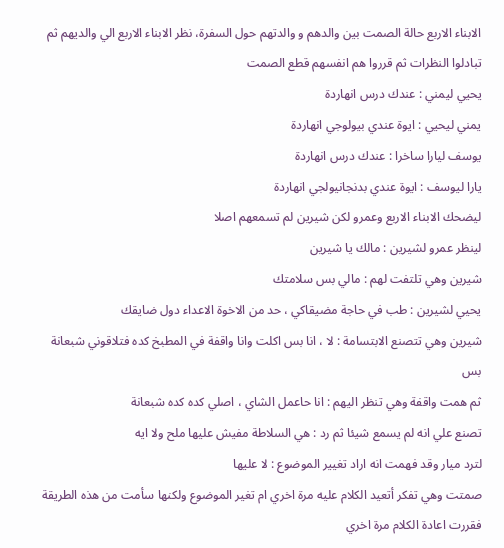الابناء الاربع حالة الصمت بين والدهم و والدتهم حول السفرة، نظر الابناء الاربع الي والديهم ثم تبادلوا النظرات ثم قرروا هم انفسهم قطع الصمت
يحيي ليمني : عندك درس انهاردة
يمني ليحيي : ايوة عندي بيولوجي انهاردة
يوسف ليارا ساخرا : عندك درس انهاردة
يارا ليوسف : ايوة عندي بدنجانيولجي انهاردة
ليضحك الابناء الاربع وعمرو لكن شيرين لم تسمعهم اصلا
لينظر عمرو لشيرين : مالك يا شيرين
شيرين وهي تلتفت لهم : مالي بس سلامتك
يحيي لشيرين : طب في حاجة مضيقاكي ، حد من الاخوة الاعداء دول ضايقك
شيرين وهي تتصنع الابتسامة : لا ، انا بس اكلت وانا واقفة في المطبخ كده فتلاقوني شبعانة بس
ثم همت واقفة وهي تنظر اليهم : انا حاعمل الشاي ، اصلي كده كده شبعانة
تصنع علي انه لم يسمع شيئا ثم رد : هي السلاطة مفيش عليها ملح ولا ايه
لترد ميار وقد فهمت انه اراد تغيير الموضوع : لا عليها
صمتت وهي تفكر أتعيد الكلام عليه مرة اخري ام تغير الموضوع ولكنها سأمت من هذه الطريقة فقررت اعادة الكلام مرة اخري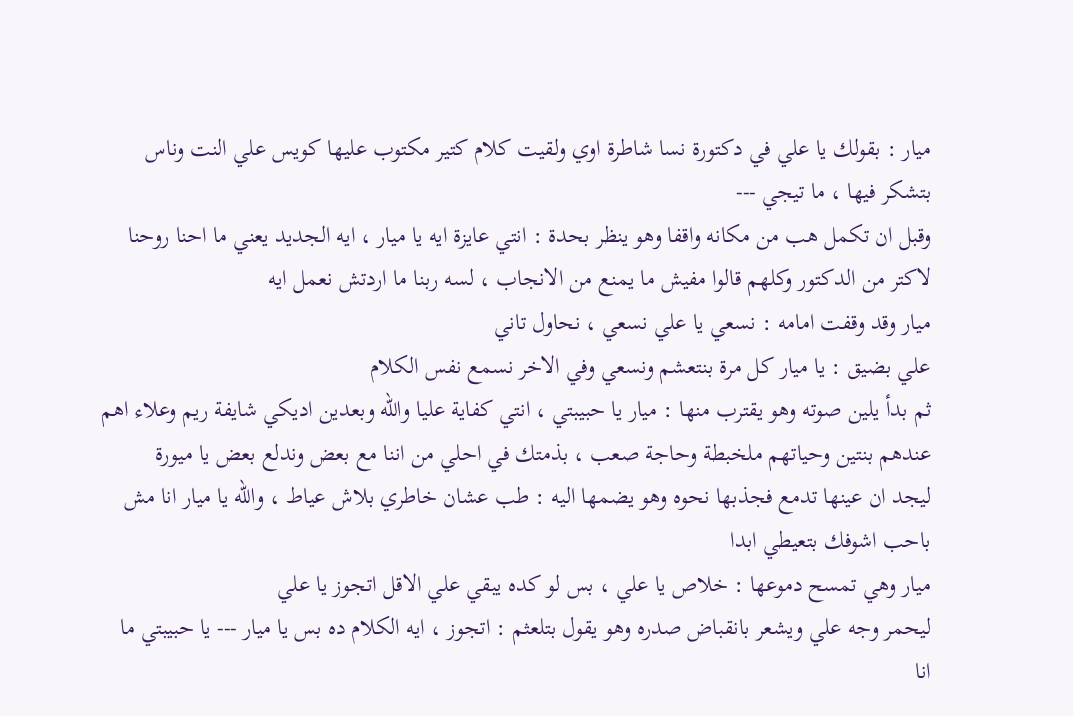ميار : بقولك يا علي في دكتورة نسا شاطرة اوي ولقيت كلام كتير مكتوب عليها كويس علي النت وناس بتشكر فيها ، ما تيجي ---
وقبل ان تكمل هب من مكانه واقفا وهو ينظر بحدة : انتي عايزة ايه يا ميار ، ايه الجديد يعني ما احنا روحنا لاكتر من الدكتور وكلهم قالوا مفيش ما يمنع من الانجاب ، لسه ربنا ما اردتش نعمل ايه
ميار وقد وقفت امامه : نسعي يا علي نسعي ، نحاول تاني
علي بضيق : يا ميار كل مرة بنتعشم ونسعي وفي الاخر نسمع نفس الكلام
ثم بدأ يلين صوته وهو يقترب منها : ميار يا حبيبتي ، انتي كفاية عليا والله وبعدين اديكي شايفة ريم وعلاء اهم عندهم بنتين وحياتهم ملخبطة وحاجة صعب ، بذمتك في احلي من اننا مع بعض وندلع بعض يا ميورة
ليجد ان عينها تدمع فجذبها نحوه وهو يضمها اليه : طب عشان خاطري بلاش عياط ، والله يا ميار انا مش باحب اشوفك بتعيطي ابدا
ميار وهي تمسح دموعها : خلاص يا علي ، بس لو كده يبقي علي الاقل اتجوز يا علي
ليحمر وجه علي ويشعر بانقباض صدره وهو يقول بتلعثم : اتجوز ، ايه الكلام ده بس يا ميار --- يا حبيبتي ما انا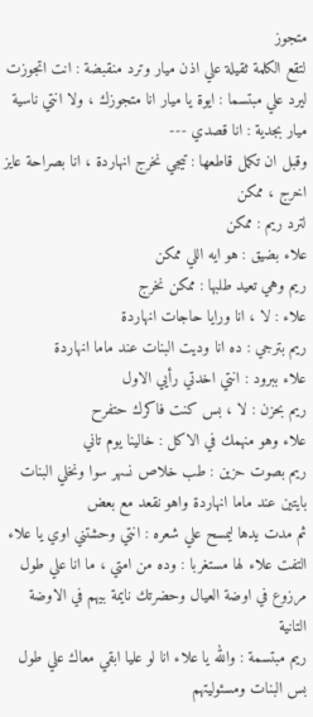متجوز
لتقع الكلمة ثقيلة علي اذن ميار وترد منقبضة : انت اتجوزت
ليرد علي مبتسما : ايوة يا ميار انا متجوزك ، ولا انتي ناسية
ميار بجدية : انا قصدي ---
وقبل ان تكمل قاطعها : تيجي نخرج انهاردة ، انا بصراحة عايز اخرج ، ممكن
لترد ريم : ممكن
علاء بضيق : هو ايه اللي ممكن
ريم وهي تعيد طلبها : ممكن نخرج
علاء : لا ، انا ورايا حاجات انهاردة
ريم بترجي : ده انا وديت البنات عند ماما انهاردة
علاء ببرود : انتي اخدتي رأيي الاول
ريم بحزن : لا ، بس كنت فاكرك حتفرح
علاء وهو منهمك في الاكل : خالينا يوم تاني
ريم بصوت حزين : طب خلاص نسهر سوا ونخلي البنات بايتين عند ماما انهاردة واهو نقعد مع بعض
ثم مدت يدها ليمسح علي شعره : انتي وحشتني اوي يا علاء
التفت علاء لها مستغربا : وده من امتي ، ما انا علي طول مرزوع في اوضة العيال وحضرتك نايمة بيهم في الاوضة التانية
ريم مبتسمة : والله يا علاء انا لو عليا ابقي معاك علي طول بس البنات ومسئوليتهم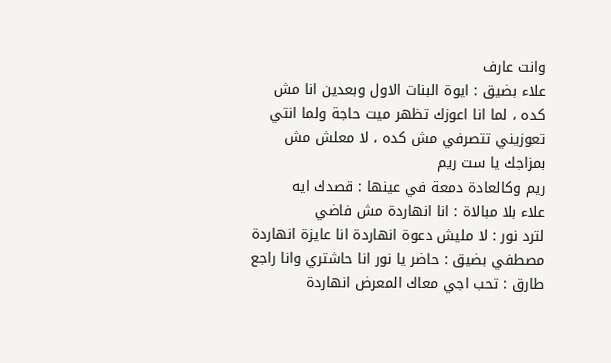وانت عارف
علاء بضيق : ايوة البنات الاول وبعدين انا مش كده ، لما انا اعوزك تظهر ميت حاجة ولما انتي تعوزيني تتصرفي مش كده ، لا معلش مش بمزاجك يا ست ريم
ريم وكالعادة دمعة في عينها : قصدك ايه
علاء بلا مبالاة : انا انهاردة مش فاضي
لترد نور : لا مليش دعوة انهاردة انا عايزة انهاردة
مصطفي بضيق : حاضر يا نور انا حاشتري وانا راجع
طارق : تحب اجي معاك المعرض انهاردة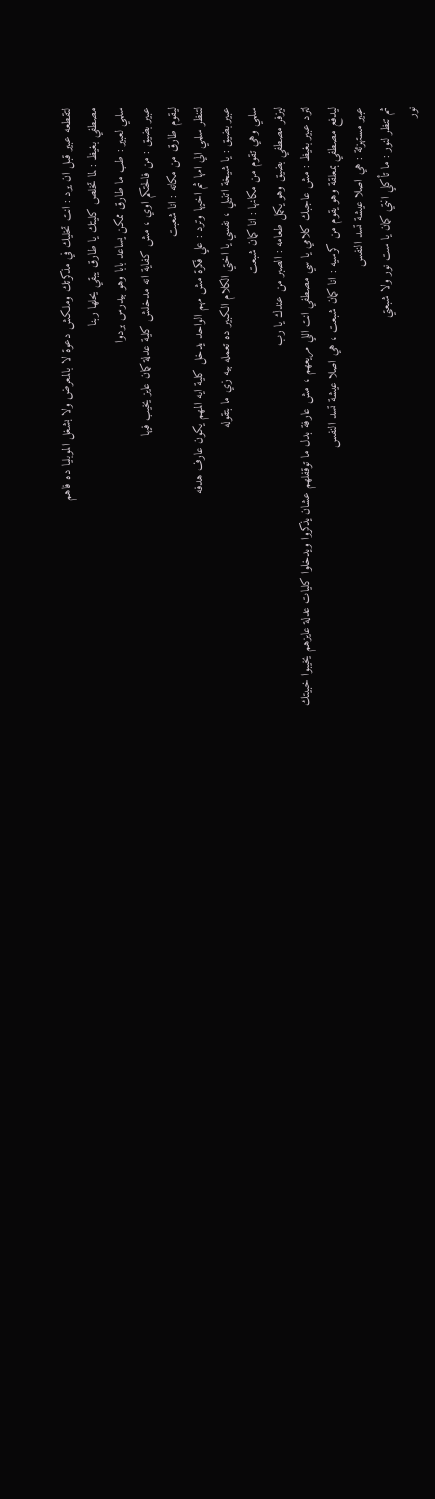لتقطعه عبير قبل ان يرد : انت تخليك في مذكرتك وملكش دعوة لا بالمعرض ولا بشغل الموبليا ده فاهم
مصطفي بغيظ : لما تخلص كليتك يا طارق يبقي يحلها ربنا
سلمي لعبير : طب ما طارق ممكن يساعد بابا وهو بيدرس بردوا
عبير بضيق : من فالحتكم اوي ، مش كفاية انه مدخلش كلية عدلة كمان عايز يخيب فيها
ليقوم طارق من مكانه : انا شعبت
لتنظر سلمي الي امها ثم اخيها وترد : علي فكرة مش مهم الواحد يدخل كلية ايه المهم يكون عارف هدفه
عبير بضيق : يا شيخة اتنيلي ، نفسي يا اختي الكلام الكبير ده تعمله بيه زي ما بتقوله
سلمي وهي تقوم من مكانها : انا كمان شبعت
ليزفر مصطفي بضيق وهو يكمل طعامه : الصبر من عندك يا رب
لترد عبير بغيظ : مش عاجبك كلامي يا سي مصطفي انت اللي مريعهم ، مش عارفة بدل ما توقفلهم عشان يذكروا ويدخلوا كليات عدلة عايزهم يخيبوا خبيتك
ليدفع مصطفي بمعلقة وهو يقوم من كرسيه : انا كمان شبعت ، هي اصلا عيشة تسد النفس
عبير مستهزئة : هي اصلا عيشة تسد النفس
ثم تنظر لنور : ما تأكلي انتي كمان يا ست نور ولا شبعتي
نور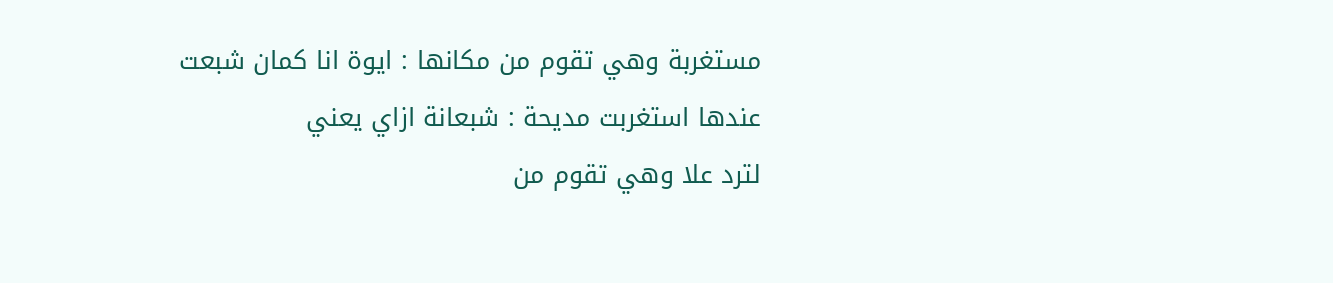مستغربة وهي تقوم من مكانها : ايوة انا كمان شبعت
عندها استغربت مديحة : شبعانة ازاي يعني
لترد علا وهي تقوم من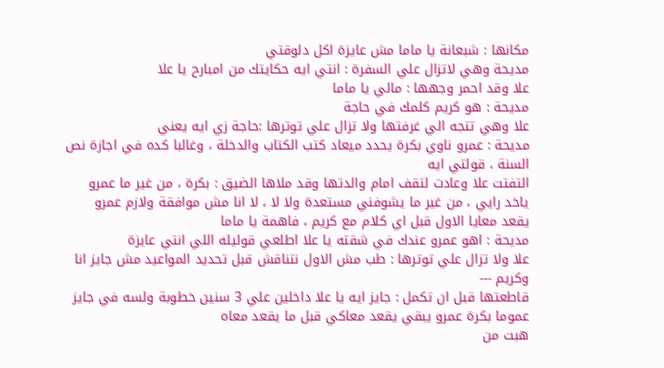مكانها : شبعانة يا ماما مش عايزة اكل دلوقتي
مديحة وهي لاتزال علي السفرة : انتي ايه حكايتك من امبارح يا علا
علا وقد احمر وجهها : مالي يا ماما
مديحة : هو كريم كلمك في حاجة
علا وهي تتجه الي غرفتها ولا تزال علي توترها :حاجة زي ايه يعني
مديحة : عمرو ناوي بكرة يحدد ميعاد كتب الكتاب والدخلة ، وغالبا كده في اجازة نص السنة ، قولتي ايه
التفتت علا وعادت لتقف امام والدتها وقد ملاها الضيق : بكرة ، من غير ما عمرو ياخد رايي ، من غير ما يشوفني مستعدة ولا لا ، لا انا مش موافقة ولازم عمرو يقعد معايا الاول قبل اي كلام مع كريم ، فاهمة يا ماما
مديحة : اهو عمرو عندك في شقته يا علا اطلعي قوليله اللي انتي عايزة
علا ولا تزال علي توترها : طب مش الاول نتناقش قبل تحديد المواعيد مش جايز انا وكريم ---
قاطعتها قبل ان تكمل : جايز ايه يا علا داخلين علي 3 سنين خطوبة ولسه في جايز عموما بكرة عمرو يبقي يقعد معاكي قبل ما يقعد معاه
هبت من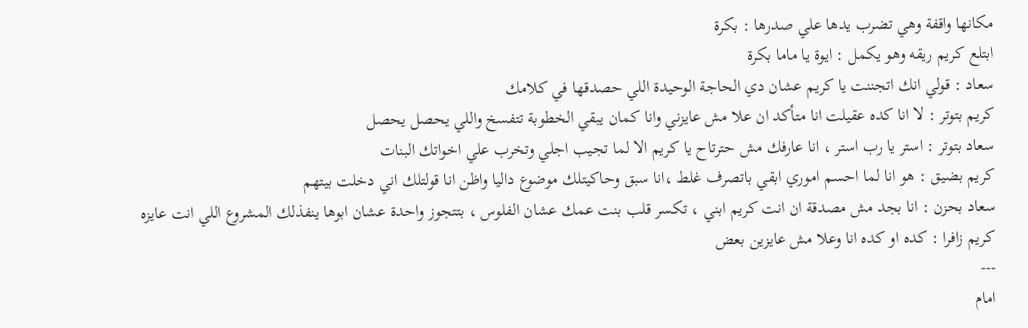مكانها واقفة وهي تضرب يدها علي صدرها : بكرة
ابتلع كريم ريقه وهو يكمل : ايوة يا ماما بكرة
سعاد : قولي انك اتجننت يا كريم عشان دي الحاجة الوحيدة اللي حصدقها في كلامك
كريم بتوتر : لا انا كده عقيلت انا متأكد ان علا مش عايزني وانا كمان يبقي الخطوبة تتفسخ واللي يحصل يحصل
سعاد بتوتر : استر يا رب استر ، انا عارفك مش حترتاح يا كريم الا لما تجيب اجلي وتخرب علي اخواتك البنات
كريم بضيق : هو انا لما احسم اموري ابقي باتصرف غلط ،انا سبق وحاكيتلك موضوع داليا واظن انا قولتلك اني دخلت بيتهم
سعاد بحزن : انا بجد مش مصدقة ان انت كريم ابني ، تكسر قلب بنت عمك عشان الفلوس ، بتتجوز واحدة عشان ابوها ينفذلك المشروع اللي انت عايزه
كريم زافرا : كده او كده انا وعلا مش عايزين بعض
---
امام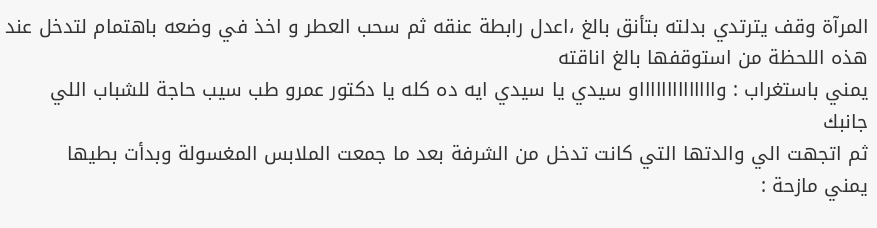المرآة وقف يترتدي بدلته بتأنق بالغ ،اعدل رابطة عنقه ثم سحب العطر و اخذ في وضعه باهتمام لتدخل عند هذه اللحظة من استوقفها بالغ اناقته
يمني باستغراب : وااااااااااااااو سيدي يا سيدي ايه ده كله يا دكتور عمرو طب سيب حاجة للشباب اللي جانبك
ثم اتجهت الي والدتها التي كانت تدخل من الشرفة بعد ما جمعت الملابس المغسولة وبدأت بطيها
يمني مازحة :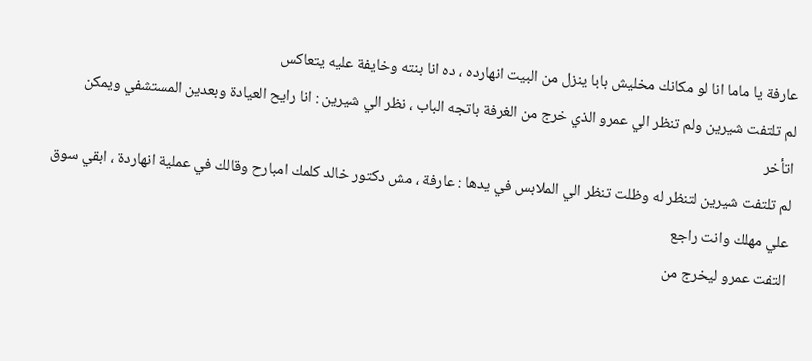عارفة يا ماما انا لو مكانك مخليش بابا ينزل من البيت انهارده ، ده انا بنته وخايفة عليه يتعاكس
لم تلتفت شيرين ولم تنظر الي عمرو الذي خرج من الغرفة باتجه الباب ، نظر الي شيرين : انا رايح العيادة وبعدين المستشفي ويمكن اتأخر
لم تلتفت شيرين لتنظر له وظلت تنظر الي الملابس في يدها : عارفة ، مش دكتور خالد كلمك امبارح وقالك في عملية انهاردة ، ابقي سوق علي مهلك وانت راجع
التفت عمرو ليخرج من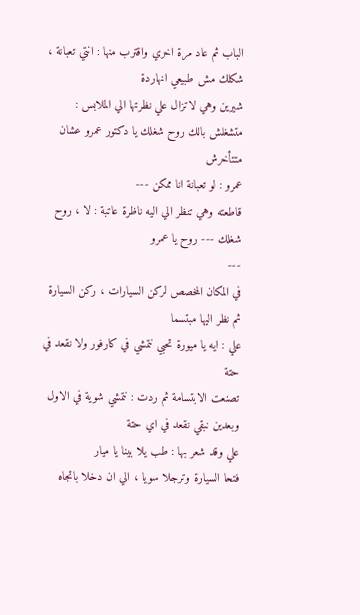الباب ثم عاد مرة اخري واقترب منها : انتي تعبانة ، شكلك مش طبيعي انهاردة
شيرين وهي لاتزال علي نظرتها الي الملابس : متشغلش بالك روح شغلك يا دكتور عمرو عشان متتأخرش
عمرو : لو تعبانة انا ممكن ---
قاطعته وهي تنظر الي اليه ناظرة عاتبة : لا ، روح شغلك --- روح يا عمرو
---
في المكان المخصص لركن السيارات ، ركن السيارة ثم نظر اليها مبتسما
علي : ايه يا ميورة تحبي نتمشي في كارفور ولا نقعد في حتة
تصنعت الابتسامة ثم ردت : نتمشي شوية في الاول وبعدين نبقي نقعد في اي حتة
علي وقد شعر بها : طب يلا بينا يا ميار
فتحا السيارة وترجلا سويا ، الي ان دخلا باتجاه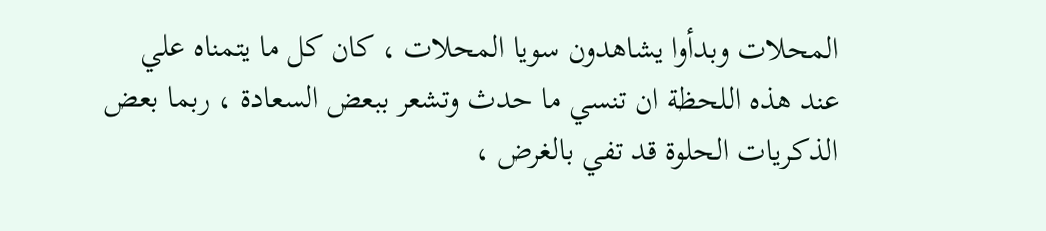المحلات وبدأوا يشاهدون سويا المحلات ، كان كل ما يتمناه علي عند هذه اللحظة ان تنسي ما حدث وتشعر ببعض السعادة ، ربما بعض الذكريات الحلوة قد تفي بالغرض ،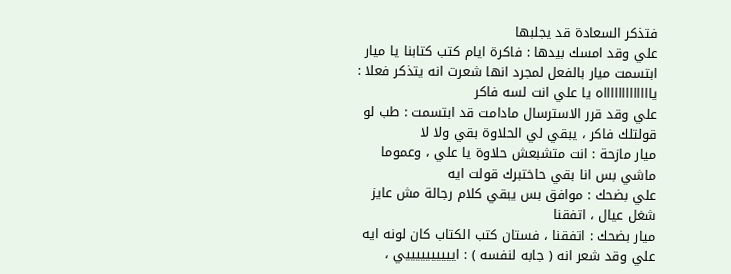فتذكر السعادة قد يجلبها
علي وقد امسك بيدها : فاكرة ايام كتب كتابنا يا ميار
ابتسمت ميار بالفعل لمجرد انها شعرت انه يتذكر فعلا : ياااااااااااااه يا علي انت لسه فاكر
علي وقد قرر الاسترسال مادامت قد ابتسمت : طب لو قولتلك فاكر ، يبقي لي الحلاوة بقي ولا لا
ميار مازحة : انت متشبعش حلاوة يا علي ، وعموما ماشي بس انا بقي حاختبرك قولت ايه
علي بضحك : موافق بس يبقي كلام رجالة مش عايز شغل عيال ، اتفقنا
ميار بضحك : اتفقنا ، فستان كتب الكتاب كان لونه ايه
علي وقد شعر انه ( جابه لنفسه ) : اييييييييييي ،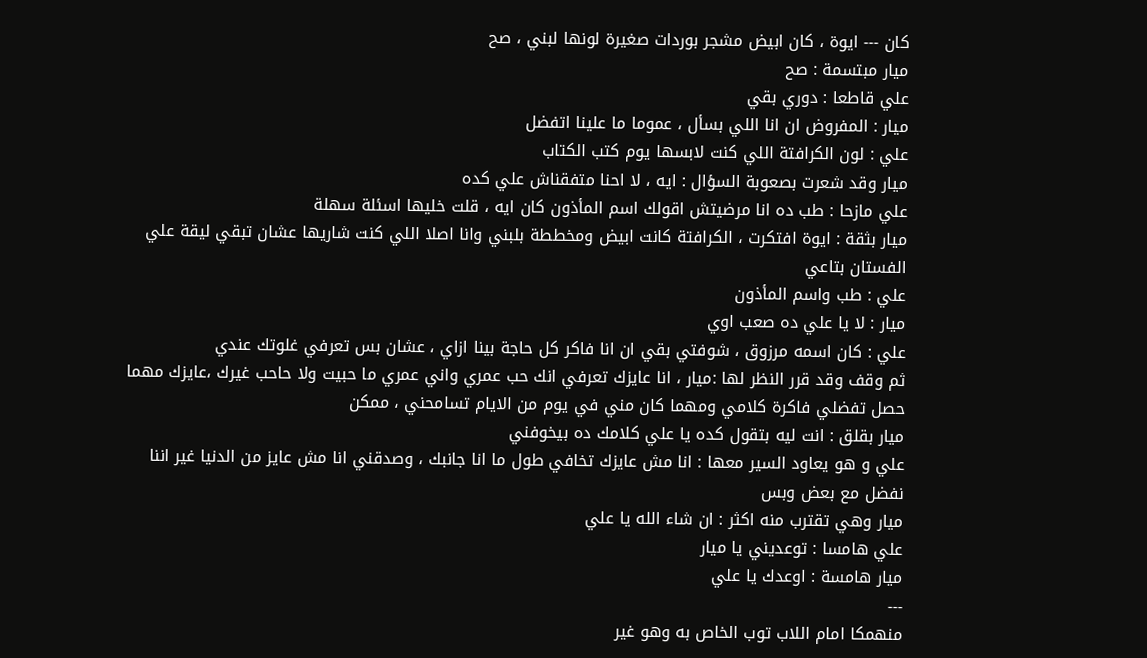كان --- ايوة ، كان ابيض مشجر بوردات صغيرة لونها لبني ، صح
ميار مبتسمة : صح
علي قاطعا : دوري بقي
ميار : المفروض ان انا اللي بسأل ، عموما ما علينا اتفضل
علي : لون الكرافتة اللي كنت لابسها يوم كتب الكتاب
ميار وقد شعرت بصعوبة السؤال : ايه ، لا احنا متفقناش علي كده
علي مازحا : طب ده انا مرضيتش اقولك اسم المأذون كان ايه ، قلت خليها اسئلة سهلة
ميار بثقة : ايوة افتكرت ، الكرافتة كانت ابيض ومخططة بلبني وانا اصلا اللي كنت شاريها عشان تبقي ليقة علي الفستان بتاعي
علي : طب واسم المأذون
ميار : لا يا علي ده صعب اوي
علي : كان اسمه مرزوق ، شوفتي بقي ان انا فاكر كل حاجة بينا ازاي ، عشان بس تعرفي غلوتك عندي
ثم وقف وقد قرر النظر لها :ميار ، انا عايزك تعرفي انك حب عمري واني عمري ما حبيت ولا حاحب غيرك ،عايزك مهما حصل تفضلي فاكرة كلامي ومهما كان مني في يوم من الايام تسامحني ، ممكن
ميار بقلق : انت ليه بتقول كده يا علي كلامك ده بيخوفني
علي و هو يعاود السير معها : انا مش عايزك تخافي طول ما انا جانبك ، وصدقني انا مش عايز من الدنيا غير اننا نفضل مع بعض وبس
ميار وهي تقترب منه اكثر : ان شاء الله يا علي
علي هامسا : توعديني يا ميار
ميار هامسة : اوعدك يا علي
---
منهمكا امام اللاب توب الخاص به وهو غير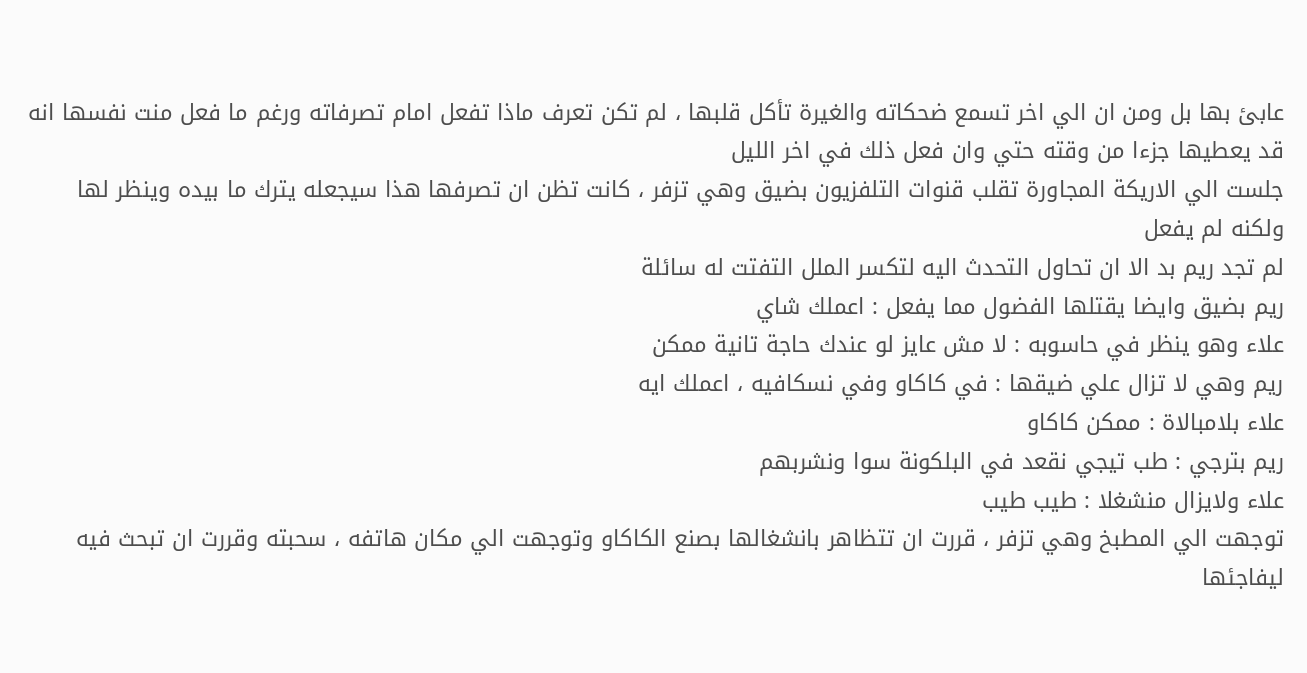عابئ بها بل ومن ان الي اخر تسمع ضحكاته والغيرة تأكل قلبها ، لم تكن تعرف ماذا تفعل امام تصرفاته ورغم ما فعل منت نفسها انه قد يعطيها جزءا من وقته حتي وان فعل ذلك في اخر الليل
جلست الي الاريكة المجاورة تقلب قنوات التلفزيون بضيق وهي تزفر ، كانت تظن ان تصرفها هذا سيجعله يترك ما بيده وينظر لها ولكنه لم يفعل
لم تجد ريم بد الا ان تحاول التحدث اليه لتكسر الملل التفتت له سائلة
ريم بضيق وايضا يقتلها الفضول مما يفعل : اعملك شاي
علاء وهو ينظر في حاسوبه : لا مش عايز لو عندك حاجة تانية ممكن
ريم وهي لا تزال علي ضيقها : في كاكاو وفي نسكافيه ، اعملك ايه
علاء بلامبالاة : ممكن كاكاو
ريم بترجي : طب تيجي نقعد في البلكونة سوا ونشربهم
علاء ولايزال منشغلا : طيب طيب
توجهت الي المطبخ وهي تزفر ، قررت ان تتظاهر بانشغالها بصنع الكاكاو وتوجهت الي مكان هاتفه ، سحبته وقررت ان تبحث فيه ليفاجئها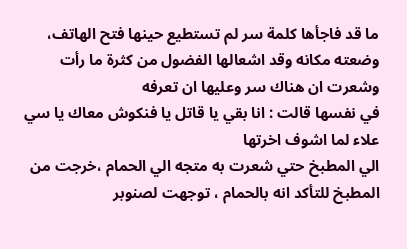ما قد فاجأها كلمة سر لم تستطيع حينها فتح الهاتف، وضعته مكانه وقد اشعالها الفضول من كثرة ما رأت وشعرت ان هناك سر وعليها ان تعرفه
في نفسها قالت : انا بقي يا قاتل يا فنكوش معاك يا سي علاء لما اشوف اخرتها
الي المطبخ حتي شعرت به متجه الي الحمام ،خرجت من المطبخ للتأكد انه بالحمام ، توجهت لصنوبر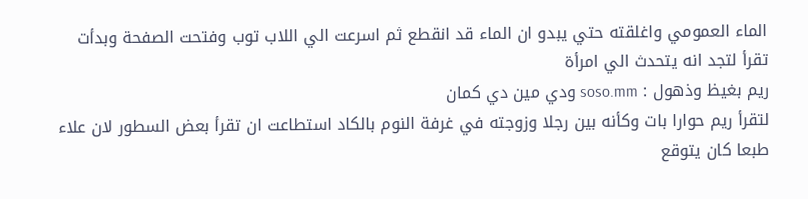الماء العمومي واغلقته حتي يبدو ان الماء قد انقطع ثم اسرعت الي اللاب توب وفتحت الصفحة وبدأت تقرأ لتجد انه يتحدث الي امرأة
ريم بغيظ وذهول : soso.mm ودي مين دي كمان
لتقرأ ريم حوارا بات وكأنه بين رجلا وزوجته في غرفة النوم بالكاد استطاعت ان تقرأ بعض السطور لان علاء طبعا كان يتوقع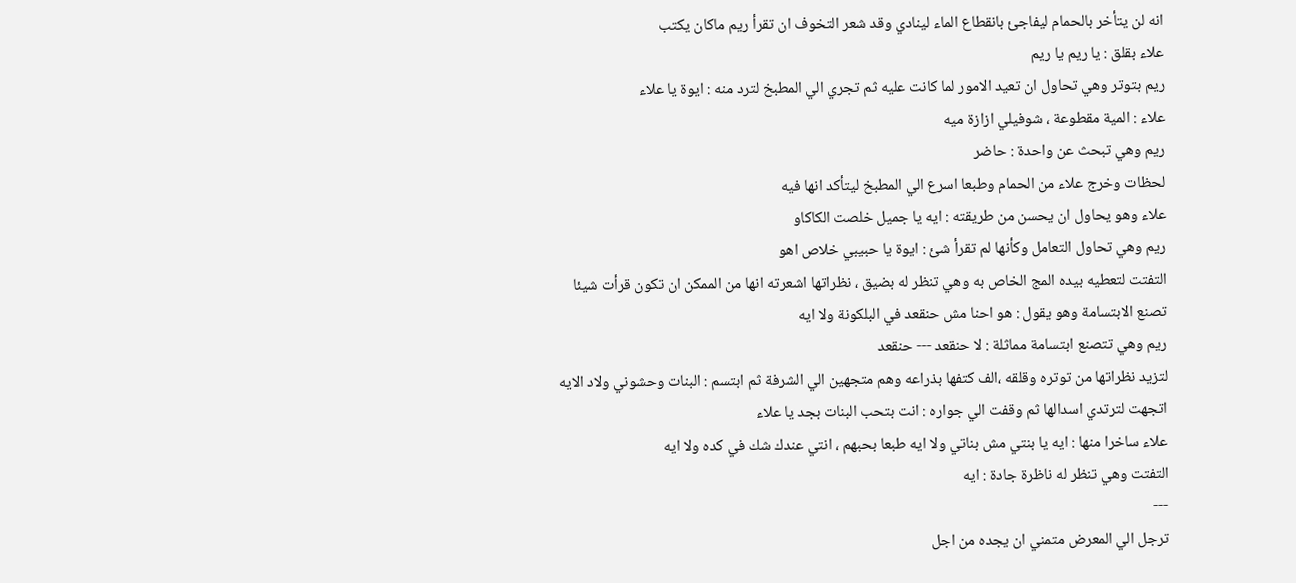انه لن يتأخر بالحمام ليفاجئ بانقطاع الماء لينادي وقد شعر التخوف ان تقرأ ريم ماكان يكتب
علاء بقلق : يا ريم يا ريم
ريم بتوتر وهي تحاول ان تعيد الامور لما كانت عليه ثم تجري الي المطبخ لترد منه : ايوة يا علاء
علاء : المية مقطوعة ، شوفيلي ازازة ميه
ريم وهي تبحث عن واحدة : حاضر
لحظات وخرج علاء من الحمام وطبعا اسرع الي المطبخ ليتأكد انها فيه
علاء وهو يحاول ان يحسن من طريقته : ايه يا جميل خلصت الكاكاو
ريم وهي تحاول التعامل وكأنها لم تقرأ شئ : ايوة يا حبيبي خلاص اهو
التفتت لتعطيه بيده المج الخاص به وهي تنظر له بضيق ، نظراتها اشعرته انها من الممكن ان تكون قرأت شيئا
تصنع الابتسامة وهو يقول : هو احنا مش حنقعد في البلكونة ولا ايه
ريم وهي تتصنع ابتسامة مماثلة : لا حنقعد --- حنقعد
لتزيد نظراتها من توتره وقلقه ،الف كتفها بذراعه وهم متجهين الي الشرفة ثم ابتسم : البنات وحشوني ولاد الايه
اتجهت لترتدي اسدالها ثم وقفت الي جواره : انت بتحب البنات بجد يا علاء
علاء ساخرا منها : ايه يا بنتي مش بناتي ولا ايه طبعا بحبهم ، انتي عندك شك في كده ولا ايه
التفتت وهي تنظر له ناظرة جادة : ايه
---
ترجل الي المعرض متمني ان يجده من اجل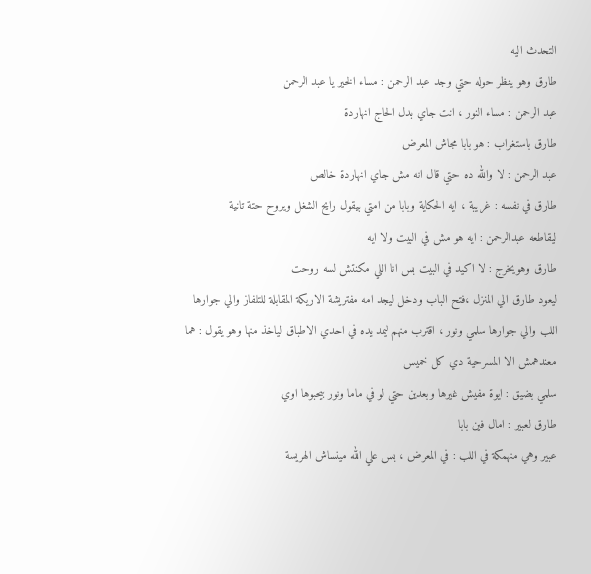التحدث اليه
طارق وهو ينظر حوله حتي وجد عبد الرحمن : مساء الخير يا عبد الرحمن
عبد الرحمن : مساء النور ، انت جاي بدل الحاج انهاردة
طارق باستغراب : هو بابا مجاش المعرض
عبد الرحمن : لا والله ده حتي قال انه مش جاي انهاردة خالص
طارق في نفسه : غريبة ، ايه الحكاية وبابا من امتي بيقول رايح الشغل ويروح حتة تانية
ليقاطعه عبدالرحمن : ايه هو مش في البيت ولا ايه
طارق وهويخرج : لا اكيد في البيت بس انا اللي مكنتش لسه روحت
ليعود طارق الي المنزل ،فتح الباب ودخل ليجد امه مفتريشة الاريكة المقابلة للتلفاز والي جوارها اللب والي جوارها سلمي ونور ، اقترب منهم ليمد يده في احدي الاطباق لياخذ منها وهو يقول : هما معندهمش الا المسرحية دي كل خميس
سلمي بضيق : ايوة مفيش غيرها وبعدين حتي لو في ماما ونور بيحبوها اوي
طارق لعبير : امال فين بابا
عبير وهي منهمكة في اللب : في المعرض ، بس علي الله مينساش الهريسة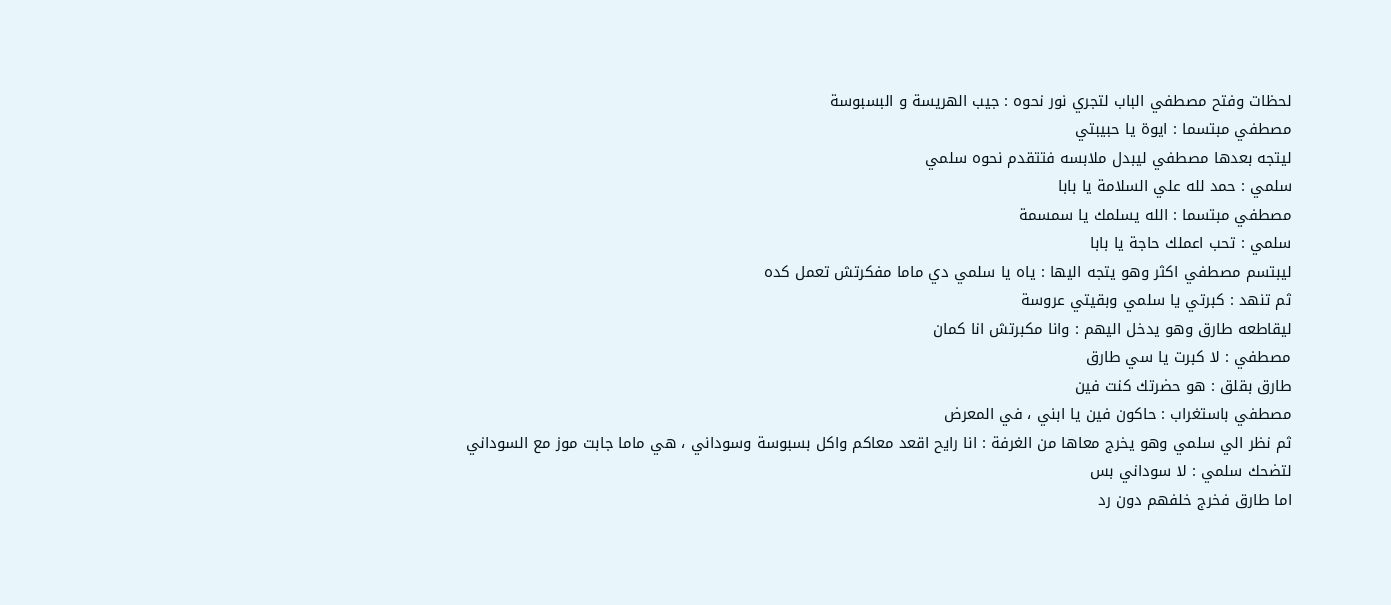لحظات وفتح مصطفي الباب لتجري نور نحوه : جيب الهريسة و البسبوسة
مصطفي مبتسما : ايوة يا حبيبتي
ليتجه بعدها مصطفي ليبدل ملابسه فتتقدم نحوه سلمي
سلمي : حمد لله علي السلامة يا بابا
مصطفي مبتسما : الله يسلمك يا سمسمة
سلمي : تحب اعملك حاجة يا بابا
ليبتسم مصطفي اكثر وهو يتجه اليها : ياه يا سلمي دي ماما مفكرتش تعمل كده
ثم تنهد : كبرتي يا سلمي وبقيتي عروسة
ليقاطعه طارق وهو يدخل اليهم : وانا مكبرتش انا كمان
مصطفي : لا كبرت يا سي طارق
طارق بقلق : هو حضرتك كنت فين
مصطفي باستغراب : حاكون فين يا ابني ، في المعرض
ثم نظر الي سلمي وهو يخرج معاها من الغرفة : انا رايح اقعد معاكم واكل بسبوسة وسوداني ، هي ماما جابت موز مع السوداني
لتضحك سلمي : لا سوداني بس
اما طارق فخرج خلفهم دون رد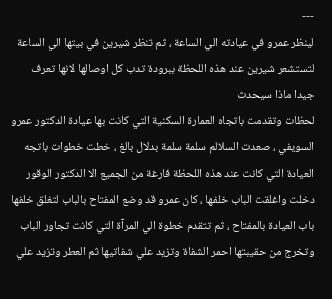---
لينظر عمرو في عيادته الي الساعة ، ثم تنظر شيرين في بيتها الي الساعة لتستشعر شيرين عند هذه اللحظة ببرودة تدب كل اوصالها لانها تعرف جيدا ماذا سيحدث
لحظات وتقدمت باتجاه العمارة السكنية التي كانت بها عيادة الدكتور عمرو السويفي ، صعدت السلالم سلمة سلمة بدلال بالغ ، خطت خطوات باتجه العيادة التي كانت عند هذه اللحظة فارغة من الجميع الا الدكتور الوقور
دخلت واغلقت الباب خلفها ، كان عمرو قد وضع المفتاح بالباب لتغلق خلفها باب العيادة بالمفتاح ، ثم تتقدم خطوة الي المرآة التي كانت تجاور الباب وتخرج من حقيبتها احمر الشفاة وتزيد علي شفاتيها ثم العطر وتزيد علي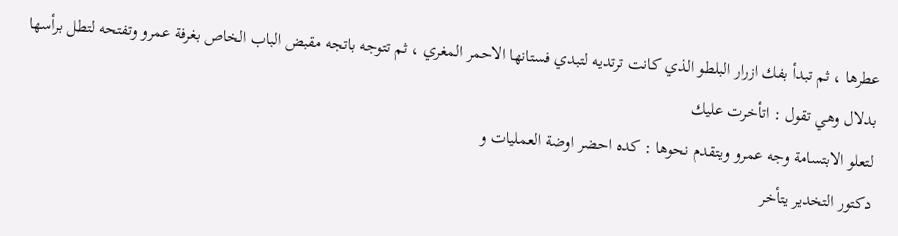عطرها ، ثم تبدأ بفك ازرار البلطو الذي كانت ترتديه لتبدي فستانها الاحمر المغري ، ثم تتوجه باتجه مقبض الباب الخاص بغرفة عمرو وتفتحه لتطل برأسها بدلال وهي تقول : اتأخرت عليك
لتعلو الابتسامة وجه عمرو ويتقدم نحوها : كده احضر اوضة العمليات و
دكتور التخدير يتأخر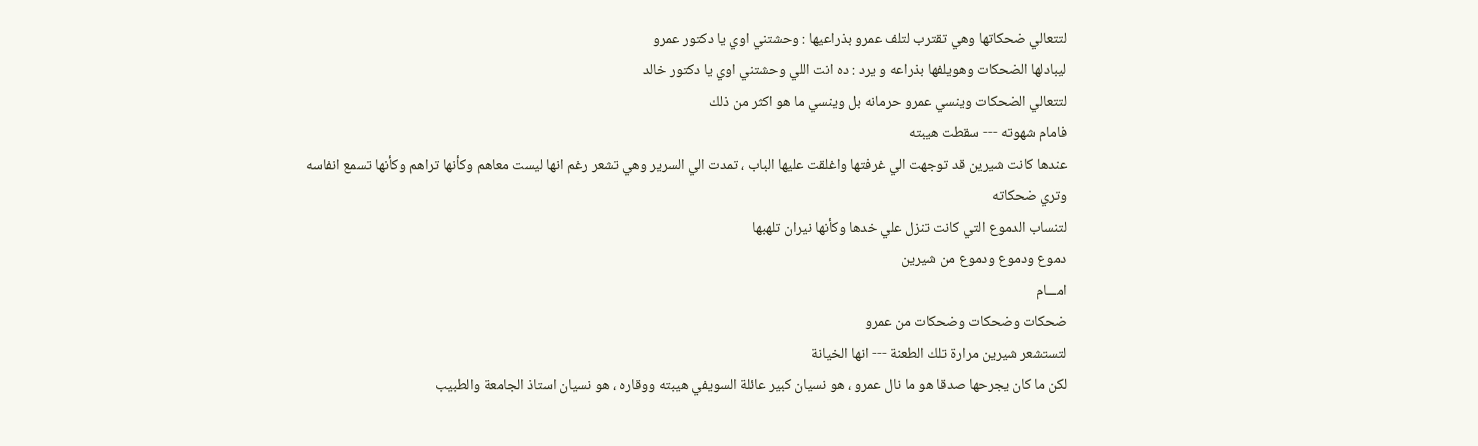لتتعالي ضحكاتها وهي تقترب لتلف عمرو بذراعيها : وحشتني اوي يا دكتور عمرو
ليبادلها الضحكات وهويلفها بذراعه و يرد : ده انت اللي وحشتني اوي يا دكتور خالد
لتتعالي الضحكات وينسي عمرو حرمانه بل وينسي ما هو اكثر من ذلك
فامام شهوته --- سقطت هيبته
عندها كانت شيرين قد توجهت الي غرفتها واغلقت عليها الباب ، تمدت الي السرير وهي تشعر رغم انها ليست معاهم وكأنها تراهم وكأنها تسمع انفاسه وتري ضحكاته
لتنساب الدموع التي كانت تنزل علي خدها وكأنها نيران تلهبها
دموع ودموع ودموع من شيرين
امـــام
ضحكات وضحكات وضحكات من عمرو
لتستشعر شيرين مرارة تلك الطعنة --- انها الخيانة
لكن ما كان يجرحها صدقا هو ما نال عمرو ، هو نسيان كبير عائلة السويفي هيبته ووقاره ، هو نسيان استاذ الجامعة والطبيب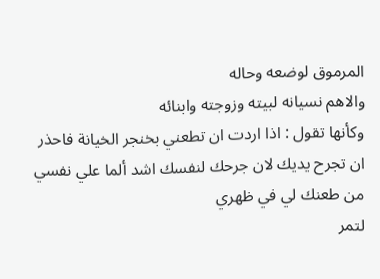المرموق لوضعه وحاله
والاهم نسيانه لبيته وزوجته وابنائه
وكأنها تقول : اذا اردت ان تطعني بخنجر الخيانة فاحذر ان تجرح يديك لان جرحك لنفسك اشد ألما علي نفسي من طعنك لي في ظهري
لتمر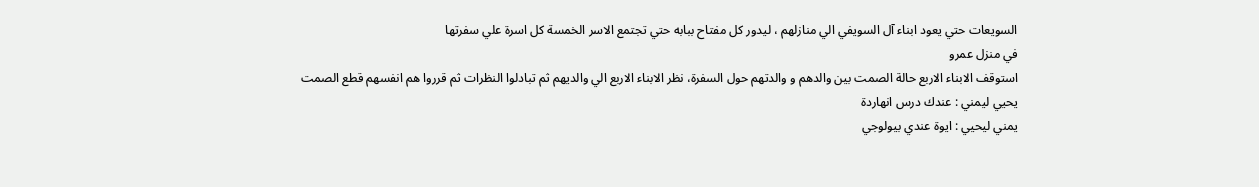السويعات حتي يعود ابناء آل السويفي الي منازلهم ، ليدور كل مفتاح ببابه حتي تجتمع الاسر الخمسة كل اسرة علي سفرتها
في منزل عمرو
استوقف الابناء الاربع حالة الصمت بين والدهم و والدتهم حول السفرة، نظر الابناء الاربع الي والديهم ثم تبادلوا النظرات ثم قرروا هم انفسهم قطع الصمت
يحيي ليمني : عندك درس انهاردة
يمني ليحيي : ايوة عندي بيولوجي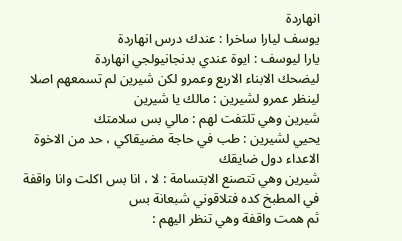انهاردة
يوسف ليارا ساخرا : عندك درس انهاردة
يارا ليوسف : ايوة عندي بدنجانيولجي انهاردة
ليضحك الابناء الاربع وعمرو لكن شيرين لم تسمعهم اصلا
لينظر عمرو لشيرين : مالك يا شيرين
شيرين وهي تلتفت لهم : مالي بس سلامتك
يحيي لشيرين : طب في حاجة مضيقاكي ، حد من الاخوة الاعداء دول ضايقك
شيرين وهي تتصنع الابتسامة : لا ، انا بس اكلت وانا واقفة في المطبخ كده فتلاقوني شبعانة بس
ثم همت واقفة وهي تنظر اليهم :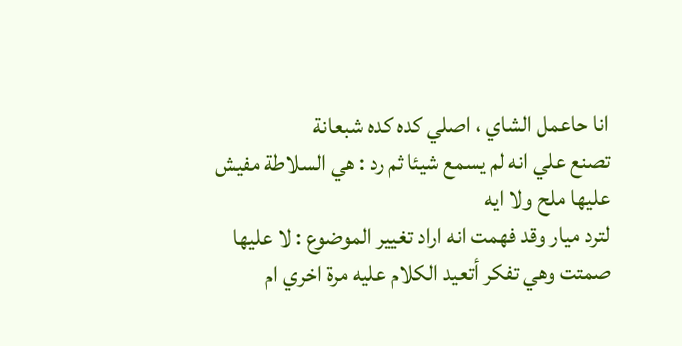انا حاعمل الشاي ، اصلي كده كده شبعانة
تصنع علي انه لم يسمع شيئا ثم رد : هي السلاطة مفيش عليها ملح ولا ايه
لترد ميار وقد فهمت انه اراد تغيير الموضوع : لا عليها
صمتت وهي تفكر أتعيد الكلام عليه مرة اخري ام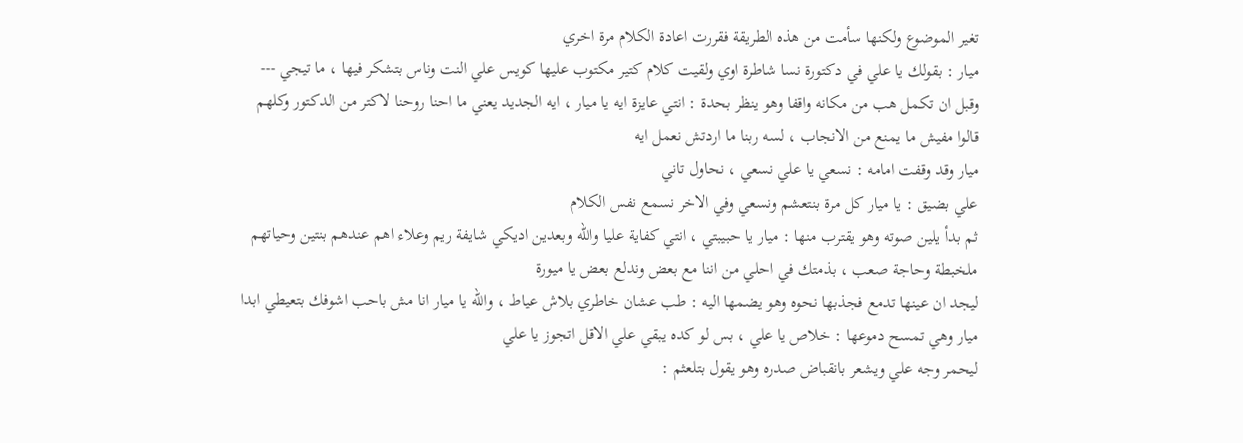تغير الموضوع ولكنها سأمت من هذه الطريقة فقررت اعادة الكلام مرة اخري
ميار : بقولك يا علي في دكتورة نسا شاطرة اوي ولقيت كلام كتير مكتوب عليها كويس علي النت وناس بتشكر فيها ، ما تيجي ---
وقبل ان تكمل هب من مكانه واقفا وهو ينظر بحدة : انتي عايزة ايه يا ميار ، ايه الجديد يعني ما احنا روحنا لاكتر من الدكتور وكلهم قالوا مفيش ما يمنع من الانجاب ، لسه ربنا ما اردتش نعمل ايه
ميار وقد وقفت امامه : نسعي يا علي نسعي ، نحاول تاني
علي بضيق : يا ميار كل مرة بنتعشم ونسعي وفي الاخر نسمع نفس الكلام
ثم بدأ يلين صوته وهو يقترب منها : ميار يا حبيبتي ، انتي كفاية عليا والله وبعدين اديكي شايفة ريم وعلاء اهم عندهم بنتين وحياتهم ملخبطة وحاجة صعب ، بذمتك في احلي من اننا مع بعض وندلع بعض يا ميورة
ليجد ان عينها تدمع فجذبها نحوه وهو يضمها اليه : طب عشان خاطري بلاش عياط ، والله يا ميار انا مش باحب اشوفك بتعيطي ابدا
ميار وهي تمسح دموعها : خلاص يا علي ، بس لو كده يبقي علي الاقل اتجوز يا علي
ليحمر وجه علي ويشعر بانقباض صدره وهو يقول بتلعثم :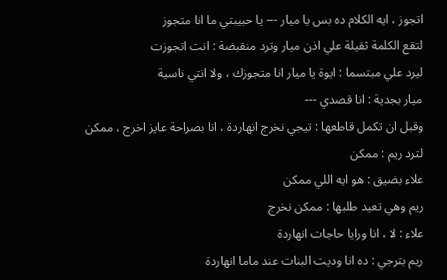اتجوز ، ايه الكلام ده بس يا ميار --- يا حبيبتي ما انا متجوز
لتقع الكلمة ثقيلة علي اذن ميار وترد منقبضة : انت اتجوزت
ليرد علي مبتسما : ايوة يا ميار انا متجوزك ، ولا انتي ناسية
ميار بجدية : انا قصدي ---
وقبل ان تكمل قاطعها : تيجي نخرج انهاردة ، انا بصراحة عايز اخرج ، ممكن
لترد ريم : ممكن
علاء بضيق : هو ايه اللي ممكن
ريم وهي تعيد طلبها : ممكن نخرج
علاء : لا ، انا ورايا حاجات انهاردة
ريم بترجي : ده انا وديت البنات عند ماما انهاردة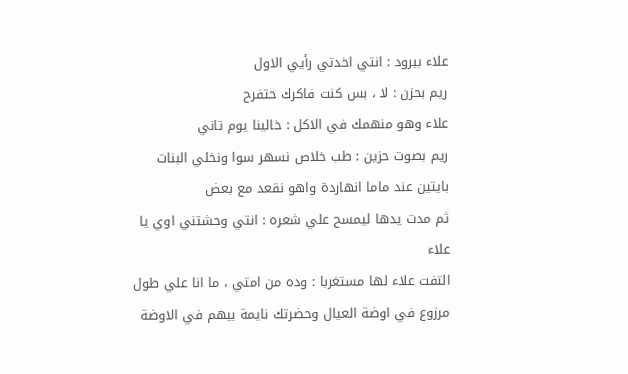علاء ببرود : انتي اخدتي رأيي الاول
ريم بحزن : لا ، بس كنت فاكرك حتفرح
علاء وهو منهمك في الاكل : خالينا يوم تاني
ريم بصوت حزين : طب خلاص نسهر سوا ونخلي البنات بايتين عند ماما انهاردة واهو نقعد مع بعض
ثم مدت يدها ليمسح علي شعره : انتي وحشتني اوي يا علاء
التفت علاء لها مستغربا : وده من امتي ، ما انا علي طول مرزوع في اوضة العيال وحضرتك نايمة بيهم في الاوضة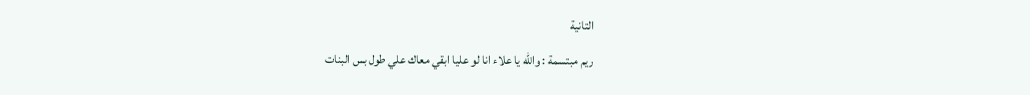التانية
ريم مبتسمة : والله يا علاء انا لو عليا ابقي معاك علي طول بس البنات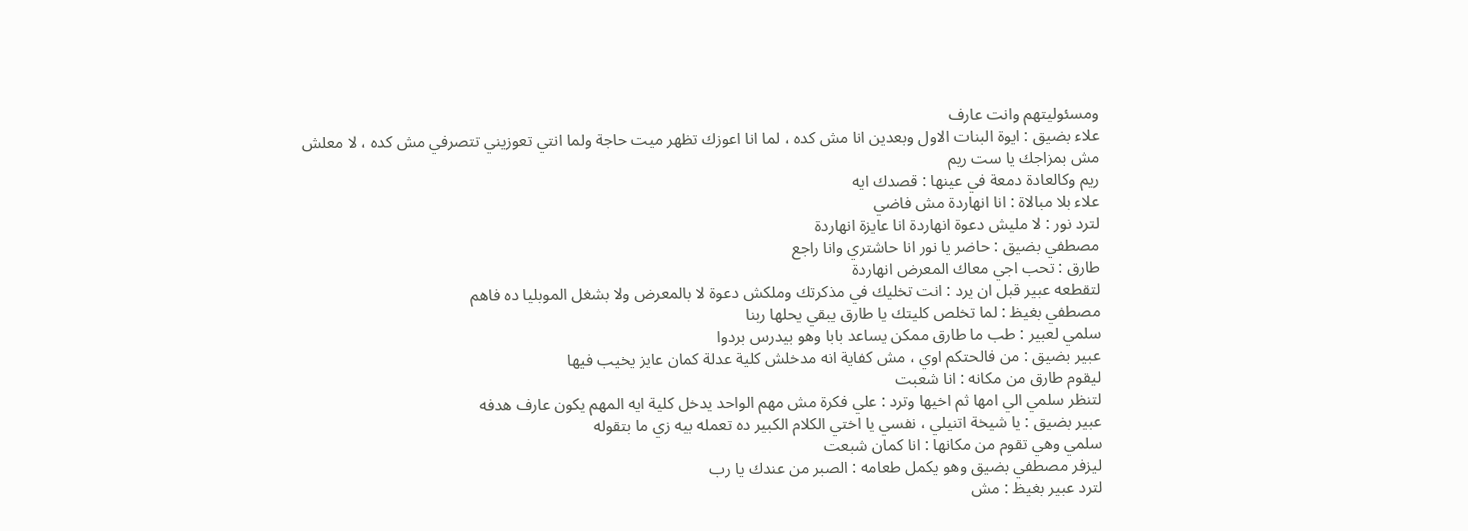ومسئوليتهم وانت عارف
علاء بضيق : ايوة البنات الاول وبعدين انا مش كده ، لما انا اعوزك تظهر ميت حاجة ولما انتي تعوزيني تتصرفي مش كده ، لا معلش مش بمزاجك يا ست ريم
ريم وكالعادة دمعة في عينها : قصدك ايه
علاء بلا مبالاة : انا انهاردة مش فاضي
لترد نور : لا مليش دعوة انهاردة انا عايزة انهاردة
مصطفي بضيق : حاضر يا نور انا حاشتري وانا راجع
طارق : تحب اجي معاك المعرض انهاردة
لتقطعه عبير قبل ان يرد : انت تخليك في مذكرتك وملكش دعوة لا بالمعرض ولا بشغل الموبليا ده فاهم
مصطفي بغيظ : لما تخلص كليتك يا طارق يبقي يحلها ربنا
سلمي لعبير : طب ما طارق ممكن يساعد بابا وهو بيدرس بردوا
عبير بضيق : من فالحتكم اوي ، مش كفاية انه مدخلش كلية عدلة كمان عايز يخيب فيها
ليقوم طارق من مكانه : انا شعبت
لتنظر سلمي الي امها ثم اخيها وترد : علي فكرة مش مهم الواحد يدخل كلية ايه المهم يكون عارف هدفه
عبير بضيق : يا شيخة اتنيلي ، نفسي يا اختي الكلام الكبير ده تعمله بيه زي ما بتقوله
سلمي وهي تقوم من مكانها : انا كمان شبعت
ليزفر مصطفي بضيق وهو يكمل طعامه : الصبر من عندك يا رب
لترد عبير بغيظ : مش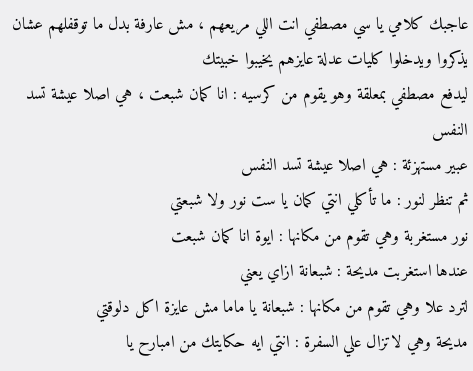عاجبك كلامي يا سي مصطفي انت اللي مريعهم ، مش عارفة بدل ما توقفلهم عشان يذكروا ويدخلوا كليات عدلة عايزهم يخيبوا خبيتك
ليدفع مصطفي بمعلقة وهو يقوم من كرسيه : انا كمان شبعت ، هي اصلا عيشة تسد النفس
عبير مستهزئة : هي اصلا عيشة تسد النفس
ثم تنظر لنور : ما تأكلي انتي كمان يا ست نور ولا شبعتي
نور مستغربة وهي تقوم من مكانها : ايوة انا كمان شبعت
عندها استغربت مديحة : شبعانة ازاي يعني
لترد علا وهي تقوم من مكانها : شبعانة يا ماما مش عايزة اكل دلوقتي
مديحة وهي لاتزال علي السفرة : انتي ايه حكايتك من امبارح يا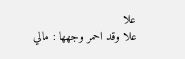علا
علا وقد احمر وجهها : مالي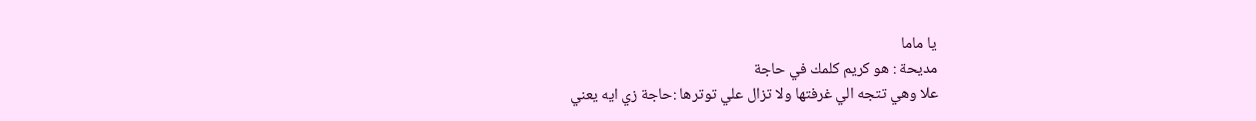يا ماما
مديحة : هو كريم كلمك في حاجة
علا وهي تتجه الي غرفتها ولا تزال علي توترها :حاجة زي ايه يعني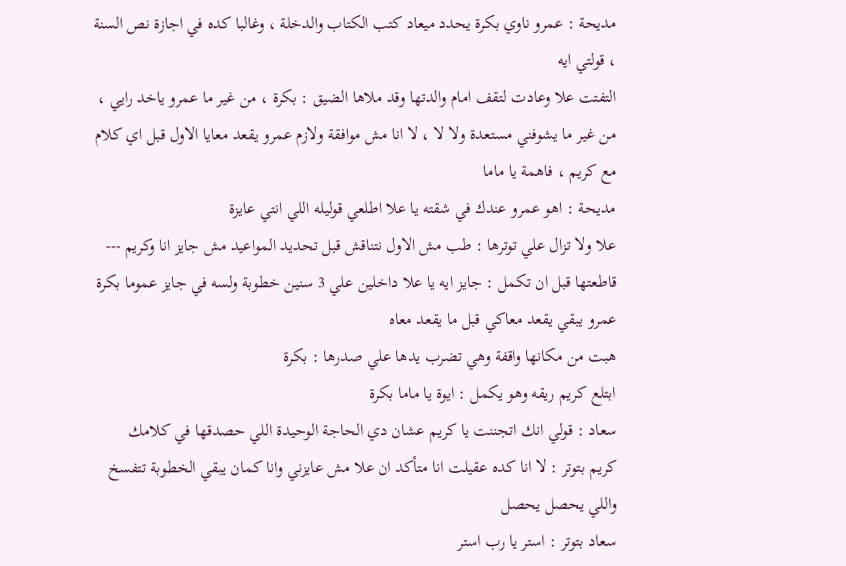مديحة : عمرو ناوي بكرة يحدد ميعاد كتب الكتاب والدخلة ، وغالبا كده في اجازة نص السنة ، قولتي ايه
التفتت علا وعادت لتقف امام والدتها وقد ملاها الضيق : بكرة ، من غير ما عمرو ياخد رايي ، من غير ما يشوفني مستعدة ولا لا ، لا انا مش موافقة ولازم عمرو يقعد معايا الاول قبل اي كلام مع كريم ، فاهمة يا ماما
مديحة : اهو عمرو عندك في شقته يا علا اطلعي قوليله اللي انتي عايزة
علا ولا تزال علي توترها : طب مش الاول نتناقش قبل تحديد المواعيد مش جايز انا وكريم ---
قاطعتها قبل ان تكمل : جايز ايه يا علا داخلين علي 3 سنين خطوبة ولسه في جايز عموما بكرة عمرو يبقي يقعد معاكي قبل ما يقعد معاه
هبت من مكانها واقفة وهي تضرب يدها علي صدرها : بكرة
ابتلع كريم ريقه وهو يكمل : ايوة يا ماما بكرة
سعاد : قولي انك اتجننت يا كريم عشان دي الحاجة الوحيدة اللي حصدقها في كلامك
كريم بتوتر : لا انا كده عقيلت انا متأكد ان علا مش عايزني وانا كمان يبقي الخطوبة تتفسخ واللي يحصل يحصل
سعاد بتوتر : استر يا رب استر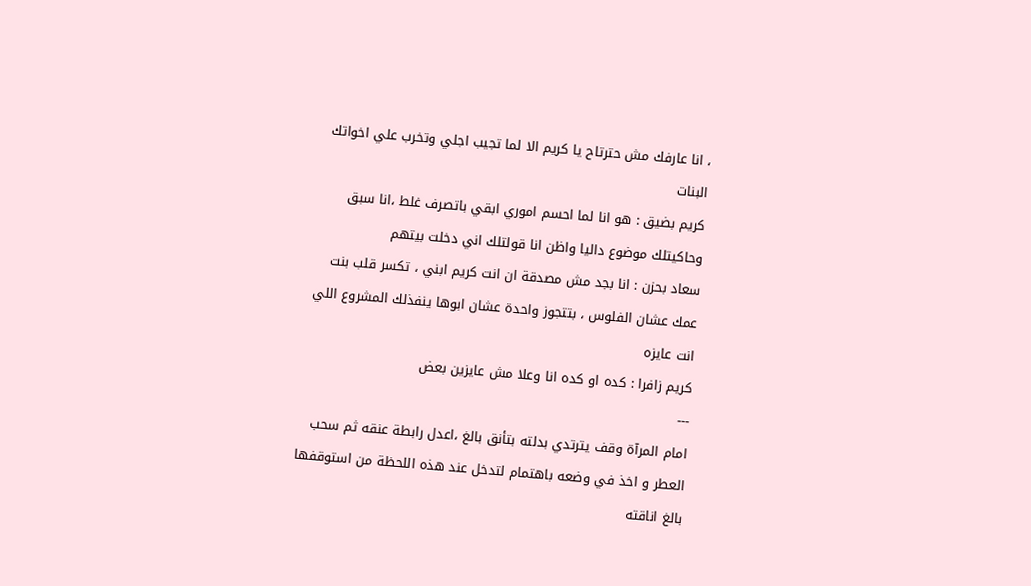، انا عارفك مش حترتاح يا كريم الا لما تجيب اجلي وتخرب علي اخواتك البنات
كريم بضيق : هو انا لما احسم اموري ابقي باتصرف غلط ،انا سبق وحاكيتلك موضوع داليا واظن انا قولتلك اني دخلت بيتهم
سعاد بحزن : انا بجد مش مصدقة ان انت كريم ابني ، تكسر قلب بنت عمك عشان الفلوس ، بتتجوز واحدة عشان ابوها ينفذلك المشروع اللي انت عايزه
كريم زافرا : كده او كده انا وعلا مش عايزين بعض
---
امام المرآة وقف يترتدي بدلته بتأنق بالغ ،اعدل رابطة عنقه ثم سحب العطر و اخذ في وضعه باهتمام لتدخل عند هذه اللحظة من استوقفها بالغ اناقته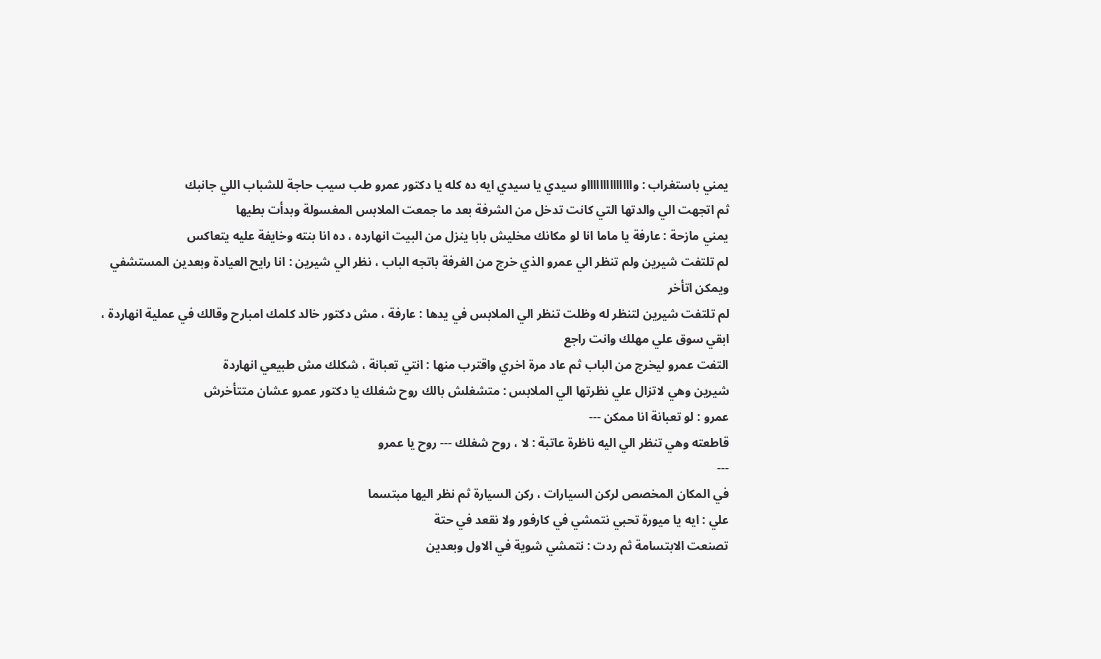يمني باستغراب : وااااااااااااااو سيدي يا سيدي ايه ده كله يا دكتور عمرو طب سيب حاجة للشباب اللي جانبك
ثم اتجهت الي والدتها التي كانت تدخل من الشرفة بعد ما جمعت الملابس المغسولة وبدأت بطيها
يمني مازحة : عارفة يا ماما انا لو مكانك مخليش بابا ينزل من البيت انهارده ، ده انا بنته وخايفة عليه يتعاكس
لم تلتفت شيرين ولم تنظر الي عمرو الذي خرج من الغرفة باتجه الباب ، نظر الي شيرين : انا رايح العيادة وبعدين المستشفي ويمكن اتأخر
لم تلتفت شيرين لتنظر له وظلت تنظر الي الملابس في يدها : عارفة ، مش دكتور خالد كلمك امبارح وقالك في عملية انهاردة ، ابقي سوق علي مهلك وانت راجع
التفت عمرو ليخرج من الباب ثم عاد مرة اخري واقترب منها : انتي تعبانة ، شكلك مش طبيعي انهاردة
شيرين وهي لاتزال علي نظرتها الي الملابس : متشغلش بالك روح شغلك يا دكتور عمرو عشان متتأخرش
عمرو : لو تعبانة انا ممكن ---
قاطعته وهي تنظر الي اليه ناظرة عاتبة : لا ، روح شغلك --- روح يا عمرو
---
في المكان المخصص لركن السيارات ، ركن السيارة ثم نظر اليها مبتسما
علي : ايه يا ميورة تحبي نتمشي في كارفور ولا نقعد في حتة
تصنعت الابتسامة ثم ردت : نتمشي شوية في الاول وبعدين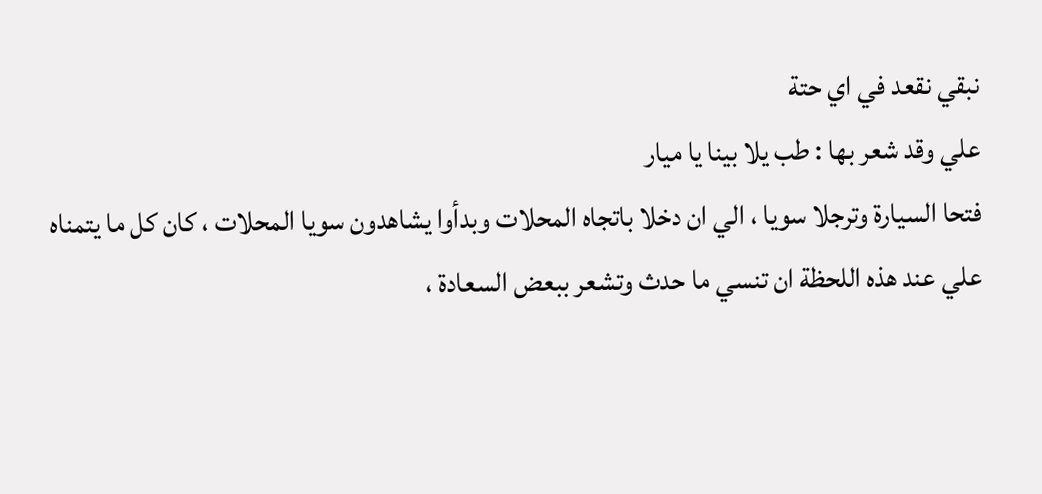نبقي نقعد في اي حتة
علي وقد شعر بها : طب يلا بينا يا ميار
فتحا السيارة وترجلا سويا ، الي ان دخلا باتجاه المحلات وبدأوا يشاهدون سويا المحلات ، كان كل ما يتمناه علي عند هذه اللحظة ان تنسي ما حدث وتشعر ببعض السعادة ،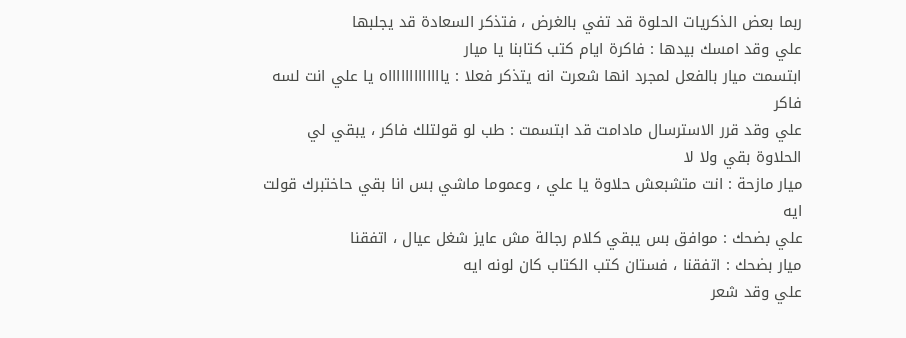ربما بعض الذكريات الحلوة قد تفي بالغرض ، فتذكر السعادة قد يجلبها
علي وقد امسك بيدها : فاكرة ايام كتب كتابنا يا ميار
ابتسمت ميار بالفعل لمجرد انها شعرت انه يتذكر فعلا : ياااااااااااااه يا علي انت لسه فاكر
علي وقد قرر الاسترسال مادامت قد ابتسمت : طب لو قولتلك فاكر ، يبقي لي الحلاوة بقي ولا لا
ميار مازحة : انت متشبعش حلاوة يا علي ، وعموما ماشي بس انا بقي حاختبرك قولت ايه
علي بضحك : موافق بس يبقي كلام رجالة مش عايز شغل عيال ، اتفقنا
ميار بضحك : اتفقنا ، فستان كتب الكتاب كان لونه ايه
علي وقد شعر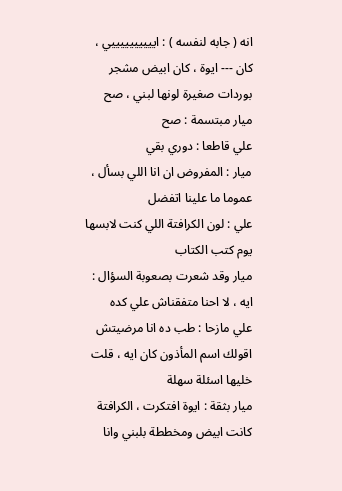انه ( جابه لنفسه ) : اييييييييييي ، كان --- ايوة ، كان ابيض مشجر بوردات صغيرة لونها لبني ، صح
ميار مبتسمة : صح
علي قاطعا : دوري بقي
ميار : المفروض ان انا اللي بسأل ، عموما ما علينا اتفضل
علي : لون الكرافتة اللي كنت لابسها يوم كتب الكتاب
ميار وقد شعرت بصعوبة السؤال : ايه ، لا احنا متفقناش علي كده
علي مازحا : طب ده انا مرضيتش اقولك اسم المأذون كان ايه ، قلت خليها اسئلة سهلة
ميار بثقة : ايوة افتكرت ، الكرافتة كانت ابيض ومخططة بلبني وانا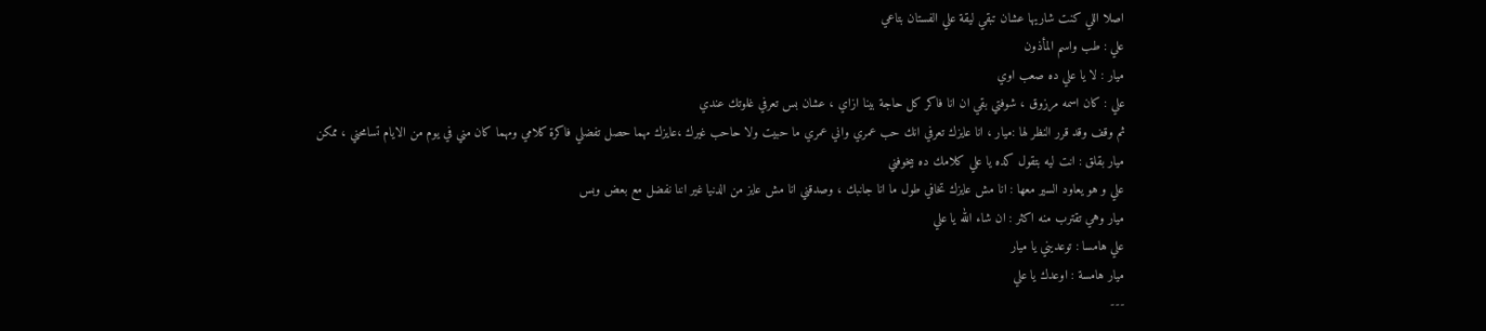اصلا اللي كنت شاريها عشان تبقي ليقة علي الفستان بتاعي
علي : طب واسم المأذون
ميار : لا يا علي ده صعب اوي
علي : كان اسمه مرزوق ، شوفتي بقي ان انا فاكر كل حاجة بينا ازاي ، عشان بس تعرفي غلوتك عندي
ثم وقف وقد قرر النظر لها :ميار ، انا عايزك تعرفي انك حب عمري واني عمري ما حبيت ولا حاحب غيرك ،عايزك مهما حصل تفضلي فاكرة كلامي ومهما كان مني في يوم من الايام تسامحني ، ممكن
ميار بقلق : انت ليه بتقول كده يا علي كلامك ده بيخوفني
علي و هو يعاود السير معها : انا مش عايزك تخافي طول ما انا جانبك ، وصدقني انا مش عايز من الدنيا غير اننا نفضل مع بعض وبس
ميار وهي تقترب منه اكثر : ان شاء الله يا علي
علي هامسا : توعديني يا ميار
ميار هامسة : اوعدك يا علي
---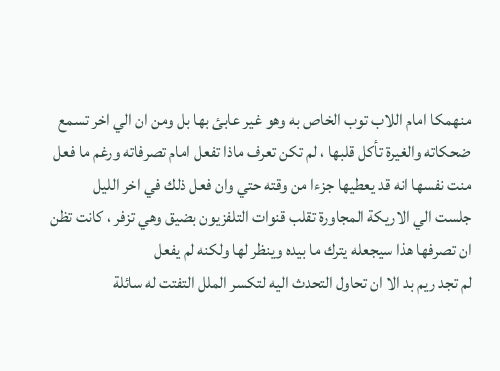منهمكا امام اللاب توب الخاص به وهو غير عابئ بها بل ومن ان الي اخر تسمع ضحكاته والغيرة تأكل قلبها ، لم تكن تعرف ماذا تفعل امام تصرفاته ورغم ما فعل منت نفسها انه قد يعطيها جزءا من وقته حتي وان فعل ذلك في اخر الليل
جلست الي الاريكة المجاورة تقلب قنوات التلفزيون بضيق وهي تزفر ، كانت تظن ان تصرفها هذا سيجعله يترك ما بيده وينظر لها ولكنه لم يفعل
لم تجد ريم بد الا ان تحاول التحدث اليه لتكسر الملل التفتت له سائلة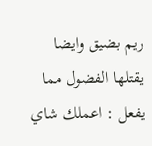ريم بضيق وايضا يقتلها الفضول مما يفعل : اعملك شاي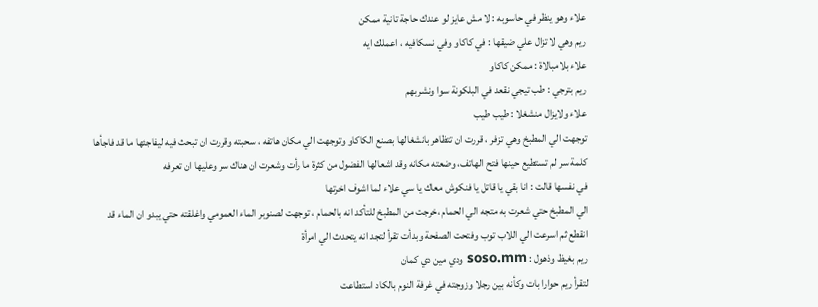علاء وهو ينظر في حاسوبه : لا مش عايز لو عندك حاجة تانية ممكن
ريم وهي لا تزال علي ضيقها : في كاكاو وفي نسكافيه ، اعملك ايه
علاء بلامبالاة : ممكن كاكاو
ريم بترجي : طب تيجي نقعد في البلكونة سوا ونشربهم
علاء ولايزال منشغلا : طيب طيب
توجهت الي المطبخ وهي تزفر ، قررت ان تتظاهر بانشغالها بصنع الكاكاو وتوجهت الي مكان هاتفه ، سحبته وقررت ان تبحث فيه ليفاجئها ما قد فاجأها كلمة سر لم تستطيع حينها فتح الهاتف، وضعته مكانه وقد اشعالها الفضول من كثرة ما رأت وشعرت ان هناك سر وعليها ان تعرفه
في نفسها قالت : انا بقي يا قاتل يا فنكوش معاك يا سي علاء لما اشوف اخرتها
الي المطبخ حتي شعرت به متجه الي الحمام ،خرجت من المطبخ للتأكد انه بالحمام ، توجهت لصنوبر الماء العمومي واغلقته حتي يبدو ان الماء قد انقطع ثم اسرعت الي اللاب توب وفتحت الصفحة وبدأت تقرأ لتجد انه يتحدث الي امرأة
ريم بغيظ وذهول : soso.mm ودي مين دي كمان
لتقرأ ريم حوارا بات وكأنه بين رجلا وزوجته في غرفة النوم بالكاد استطاعت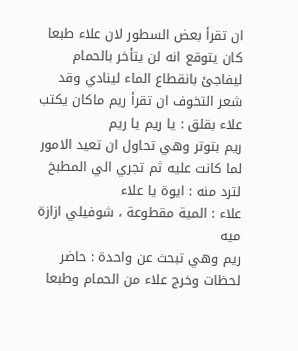ان تقرأ بعض السطور لان علاء طبعا كان يتوقع انه لن يتأخر بالحمام ليفاجئ بانقطاع الماء لينادي وقد شعر التخوف ان تقرأ ريم ماكان يكتب
علاء بقلق : يا ريم يا ريم
ريم بتوتر وهي تحاول ان تعيد الامور لما كانت عليه ثم تجري الي المطبخ لترد منه : ايوة يا علاء
علاء : المية مقطوعة ، شوفيلي ازازة ميه
ريم وهي تبحث عن واحدة : حاضر
لحظات وخرج علاء من الحمام وطبعا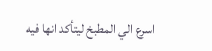اسرع الي المطبخ ليتأكد انها فيه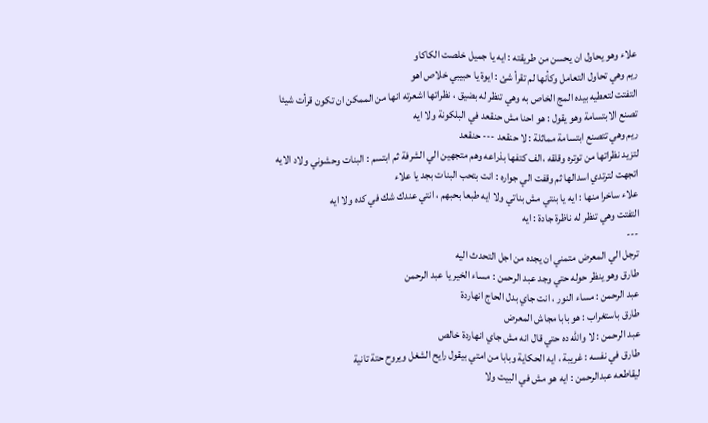علاء وهو يحاول ان يحسن من طريقته : ايه يا جميل خلصت الكاكاو
ريم وهي تحاول التعامل وكأنها لم تقرأ شئ : ايوة يا حبيبي خلاص اهو
التفتت لتعطيه بيده المج الخاص به وهي تنظر له بضيق ، نظراتها اشعرته انها من الممكن ان تكون قرأت شيئا
تصنع الابتسامة وهو يقول : هو احنا مش حنقعد في البلكونة ولا ايه
ريم وهي تتصنع ابتسامة مماثلة : لا حنقعد --- حنقعد
لتزيد نظراتها من توتره وقلقه ،الف كتفها بذراعه وهم متجهين الي الشرفة ثم ابتسم : البنات وحشوني ولاد الايه
اتجهت لترتدي اسدالها ثم وقفت الي جواره : انت بتحب البنات بجد يا علاء
علاء ساخرا منها : ايه يا بنتي مش بناتي ولا ايه طبعا بحبهم ، انتي عندك شك في كده ولا ايه
التفتت وهي تنظر له ناظرة جادة : ايه
---
ترجل الي المعرض متمني ان يجده من اجل التحدث اليه
طارق وهو ينظر حوله حتي وجد عبد الرحمن : مساء الخير يا عبد الرحمن
عبد الرحمن : مساء النور ، انت جاي بدل الحاج انهاردة
طارق باستغراب : هو بابا مجاش المعرض
عبد الرحمن : لا والله ده حتي قال انه مش جاي انهاردة خالص
طارق في نفسه : غريبة ، ايه الحكاية وبابا من امتي بيقول رايح الشغل ويروح حتة تانية
ليقاطعه عبدالرحمن : ايه هو مش في البيت ولا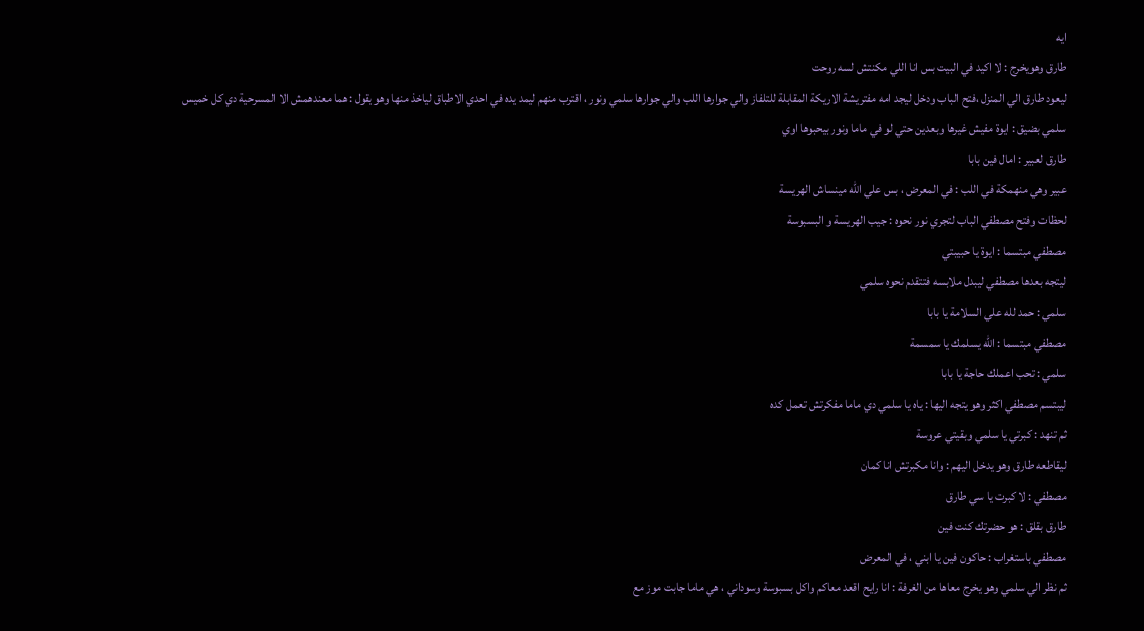ايه
طارق وهويخرج : لا اكيد في البيت بس انا اللي مكنتش لسه روحت
ليعود طارق الي المنزل ،فتح الباب ودخل ليجد امه مفتريشة الاريكة المقابلة للتلفاز والي جوارها اللب والي جوارها سلمي ونور ، اقترب منهم ليمد يده في احدي الاطباق لياخذ منها وهو يقول : هما معندهمش الا المسرحية دي كل خميس
سلمي بضيق : ايوة مفيش غيرها وبعدين حتي لو في ماما ونور بيحبوها اوي
طارق لعبير : امال فين بابا
عبير وهي منهمكة في اللب : في المعرض ، بس علي الله مينساش الهريسة
لحظات وفتح مصطفي الباب لتجري نور نحوه : جيب الهريسة و البسبوسة
مصطفي مبتسما : ايوة يا حبيبتي
ليتجه بعدها مصطفي ليبدل ملابسه فتتقدم نحوه سلمي
سلمي : حمد لله علي السلامة يا بابا
مصطفي مبتسما : الله يسلمك يا سمسمة
سلمي : تحب اعملك حاجة يا بابا
ليبتسم مصطفي اكثر وهو يتجه اليها : ياه يا سلمي دي ماما مفكرتش تعمل كده
ثم تنهد : كبرتي يا سلمي وبقيتي عروسة
ليقاطعه طارق وهو يدخل اليهم : وانا مكبرتش انا كمان
مصطفي : لا كبرت يا سي طارق
طارق بقلق : هو حضرتك كنت فين
مصطفي باستغراب : حاكون فين يا ابني ، في المعرض
ثم نظر الي سلمي وهو يخرج معاها من الغرفة : انا رايح اقعد معاكم واكل بسبوسة وسوداني ، هي ماما جابت موز مع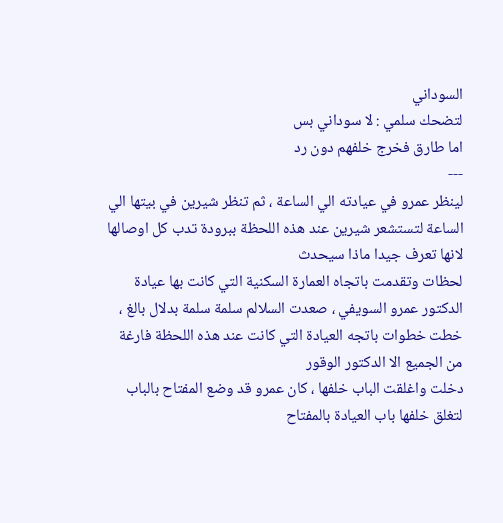السوداني
لتضحك سلمي : لا سوداني بس
اما طارق فخرج خلفهم دون رد
---
لينظر عمرو في عيادته الي الساعة ، ثم تنظر شيرين في بيتها الي الساعة لتستشعر شيرين عند هذه اللحظة ببرودة تدب كل اوصالها لانها تعرف جيدا ماذا سيحدث
لحظات وتقدمت باتجاه العمارة السكنية التي كانت بها عيادة الدكتور عمرو السويفي ، صعدت السلالم سلمة سلمة بدلال بالغ ، خطت خطوات باتجه العيادة التي كانت عند هذه اللحظة فارغة من الجميع الا الدكتور الوقور
دخلت واغلقت الباب خلفها ، كان عمرو قد وضع المفتاح بالباب لتغلق خلفها باب العيادة بالمفتاح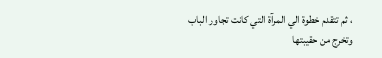، ثم تتقدم خطوة الي المرآة التي كانت تجاور الباب وتخرج من حقيبتها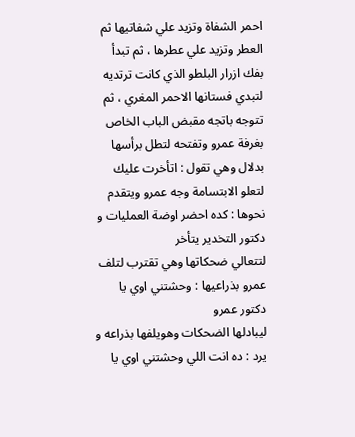احمر الشفاة وتزيد علي شفاتيها ثم العطر وتزيد علي عطرها ، ثم تبدأ بفك ازرار البلطو الذي كانت ترتديه لتبدي فستانها الاحمر المغري ، ثم تتوجه باتجه مقبض الباب الخاص بغرفة عمرو وتفتحه لتطل برأسها بدلال وهي تقول : اتأخرت عليك
لتعلو الابتسامة وجه عمرو ويتقدم نحوها : كده احضر اوضة العمليات و
دكتور التخدير يتأخر
لتتعالي ضحكاتها وهي تقترب لتلف عمرو بذراعيها : وحشتني اوي يا دكتور عمرو
ليبادلها الضحكات وهويلفها بذراعه و يرد : ده انت اللي وحشتني اوي يا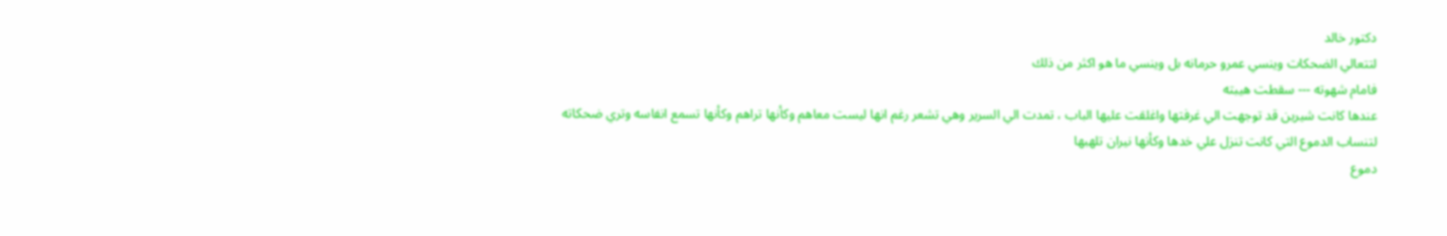دكتور خالد
لتتعالي الضحكات وينسي عمرو حرمانه بل وينسي ما هو اكثر من ذلك
فامام شهوته --- سقطت هيبته
عندها كانت شيرين قد توجهت الي غرفتها واغلقت عليها الباب ، تمدت الي السرير وهي تشعر رغم انها ليست معاهم وكأنها تراهم وكأنها تسمع انفاسه وتري ضحكاته
لتنساب الدموع التي كانت تنزل علي خدها وكأنها نيران تلهبها
دموع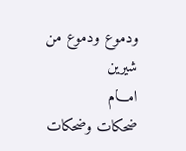ودموع ودموع من شيرين
امـــام
ضحكات وضحكات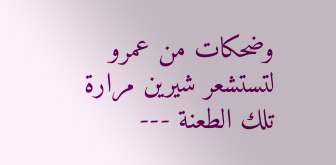وضحكات من عمرو
لتستشعر شيرين مرارة تلك الطعنة ---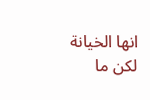انها الخيانة
لكن ما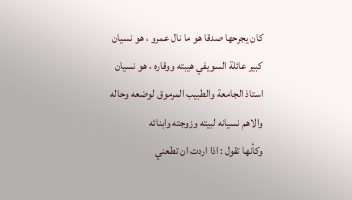كان يجرحها صدقا هو ما نال عمرو ، هو نسيان كبير عائلة السويفي هيبته ووقاره ، هو نسيان استاذ الجامعة والطبيب المرموق لوضعه وحاله
والاهم نسيانه لبيته وزوجته وابنائه
وكأنها تقول : اذا اردت ان تطعني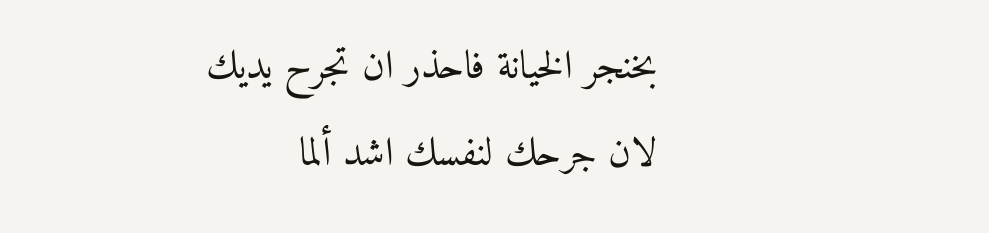بخنجر الخيانة فاحذر ان تجرح يديك لان جرحك لنفسك اشد ألما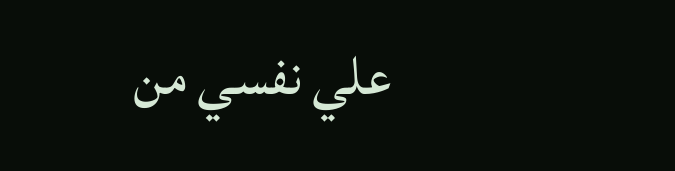علي نفسي من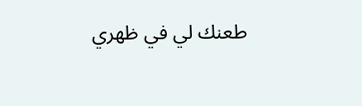طعنك لي في ظهري